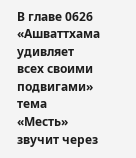В главе 0626 «Ашваттхама удивляет всех своими подвигами» тема «Месть» звучит через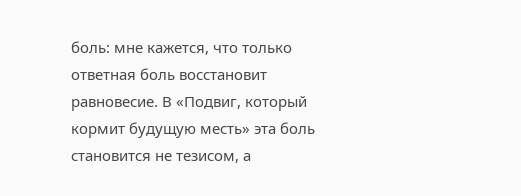боль: мне кажется, что только ответная боль восстановит равновесие. В «Подвиг, который кормит будущую месть» эта боль становится не тезисом, а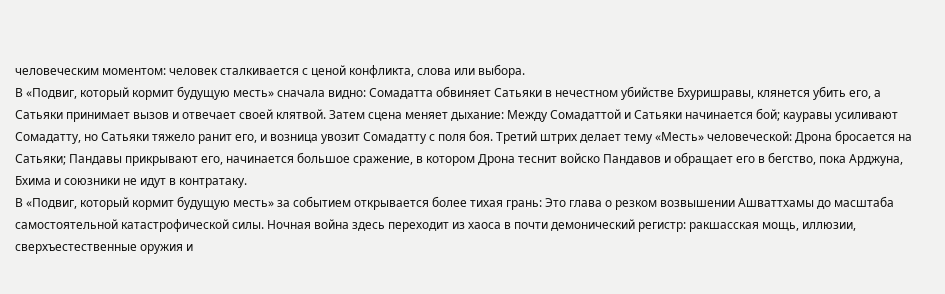человеческим моментом: человек сталкивается с ценой конфликта, слова или выбора.
В «Подвиг, который кормит будущую месть» сначала видно: Сомадатта обвиняет Сатьяки в нечестном убийстве Бхуришравы, клянется убить его, а Сатьяки принимает вызов и отвечает своей клятвой. Затем сцена меняет дыхание: Между Сомадаттой и Сатьяки начинается бой; кауравы усиливают Сомадатту, но Сатьяки тяжело ранит его, и возница увозит Сомадатту с поля боя. Третий штрих делает тему «Месть» человеческой: Дрона бросается на Сатьяки; Пандавы прикрывают его, начинается большое сражение, в котором Дрона теснит войско Пандавов и обращает его в бегство, пока Арджуна, Бхима и союзники не идут в контратаку.
В «Подвиг, который кормит будущую месть» за событием открывается более тихая грань: Это глава о резком возвышении Ашваттхамы до масштаба самостоятельной катастрофической силы. Ночная война здесь переходит из хаоса в почти демонический регистр: ракшасская мощь, иллюзии, сверхъестественные оружия и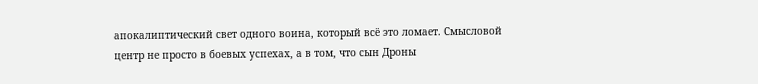апокалиптический свет одного воина, который всё это ломает. Смысловой центр не просто в боевых успехах, а в том, что сын Дроны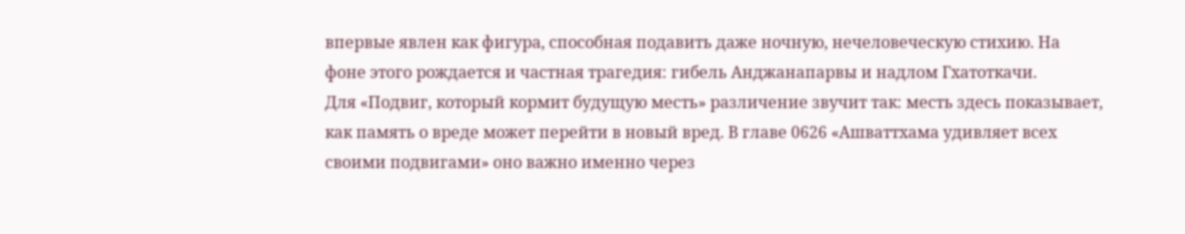впервые явлен как фигура, способная подавить даже ночную, нечеловеческую стихию. На фоне этого рождается и частная трагедия: гибель Анджанапарвы и надлом Гхатоткачи.
Для «Подвиг, который кормит будущую месть» различение звучит так: месть здесь показывает, как память о вреде может перейти в новый вред. В главе 0626 «Ашваттхама удивляет всех своими подвигами» оно важно именно через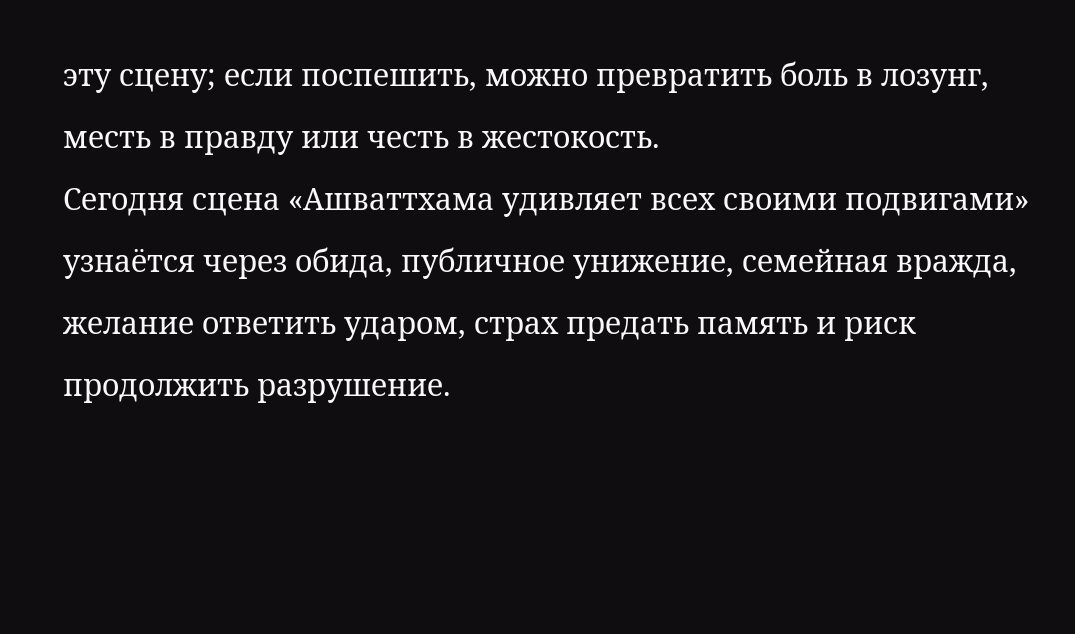эту сцену; если поспешить, можно превратить боль в лозунг, месть в правду или честь в жестокость.
Сегодня сцена «Ашваттхама удивляет всех своими подвигами» узнаётся через обида, публичное унижение, семейная вражда, желание ответить ударом, страх предать память и риск продолжить разрушение.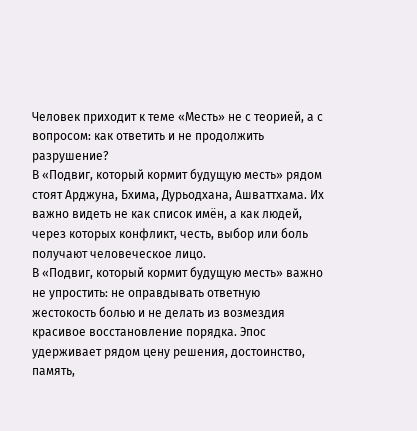Человек приходит к теме «Месть» не с теорией, а с вопросом: как ответить и не продолжить разрушение?
В «Подвиг, который кормит будущую месть» рядом стоят Арджуна, Бхима, Дурьодхана, Ашваттхама. Их важно видеть не как список имён, а как людей, через которых конфликт, честь, выбор или боль получают человеческое лицо.
В «Подвиг, который кормит будущую месть» важно не упростить: не оправдывать ответную жестокость болью и не делать из возмездия красивое восстановление порядка. Эпос удерживает рядом цену решения, достоинство, память,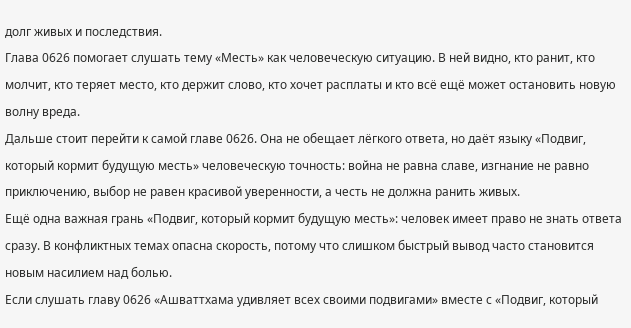долг живых и последствия.
Глава 0626 помогает слушать тему «Месть» как человеческую ситуацию. В ней видно, кто ранит, кто молчит, кто теряет место, кто держит слово, кто хочет расплаты и кто всё ещё может остановить новую волну вреда.
Дальше стоит перейти к самой главе 0626. Она не обещает лёгкого ответа, но даёт языку «Подвиг, который кормит будущую месть» человеческую точность: война не равна славе, изгнание не равно приключению, выбор не равен красивой уверенности, а честь не должна ранить живых.
Ещё одна важная грань «Подвиг, который кормит будущую месть»: человек имеет право не знать ответа сразу. В конфликтных темах опасна скорость, потому что слишком быстрый вывод часто становится новым насилием над болью.
Если слушать главу 0626 «Ашваттхама удивляет всех своими подвигами» вместе с «Подвиг, который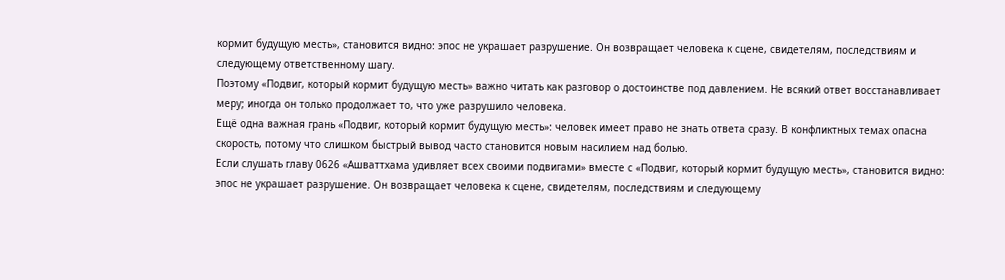кормит будущую месть», становится видно: эпос не украшает разрушение. Он возвращает человека к сцене, свидетелям, последствиям и следующему ответственному шагу.
Поэтому «Подвиг, который кормит будущую месть» важно читать как разговор о достоинстве под давлением. Не всякий ответ восстанавливает меру; иногда он только продолжает то, что уже разрушило человека.
Ещё одна важная грань «Подвиг, который кормит будущую месть»: человек имеет право не знать ответа сразу. В конфликтных темах опасна скорость, потому что слишком быстрый вывод часто становится новым насилием над болью.
Если слушать главу 0626 «Ашваттхама удивляет всех своими подвигами» вместе с «Подвиг, который кормит будущую месть», становится видно: эпос не украшает разрушение. Он возвращает человека к сцене, свидетелям, последствиям и следующему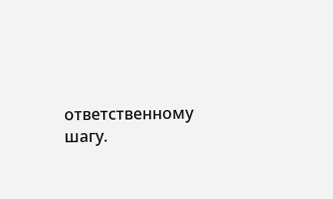ответственному шагу.